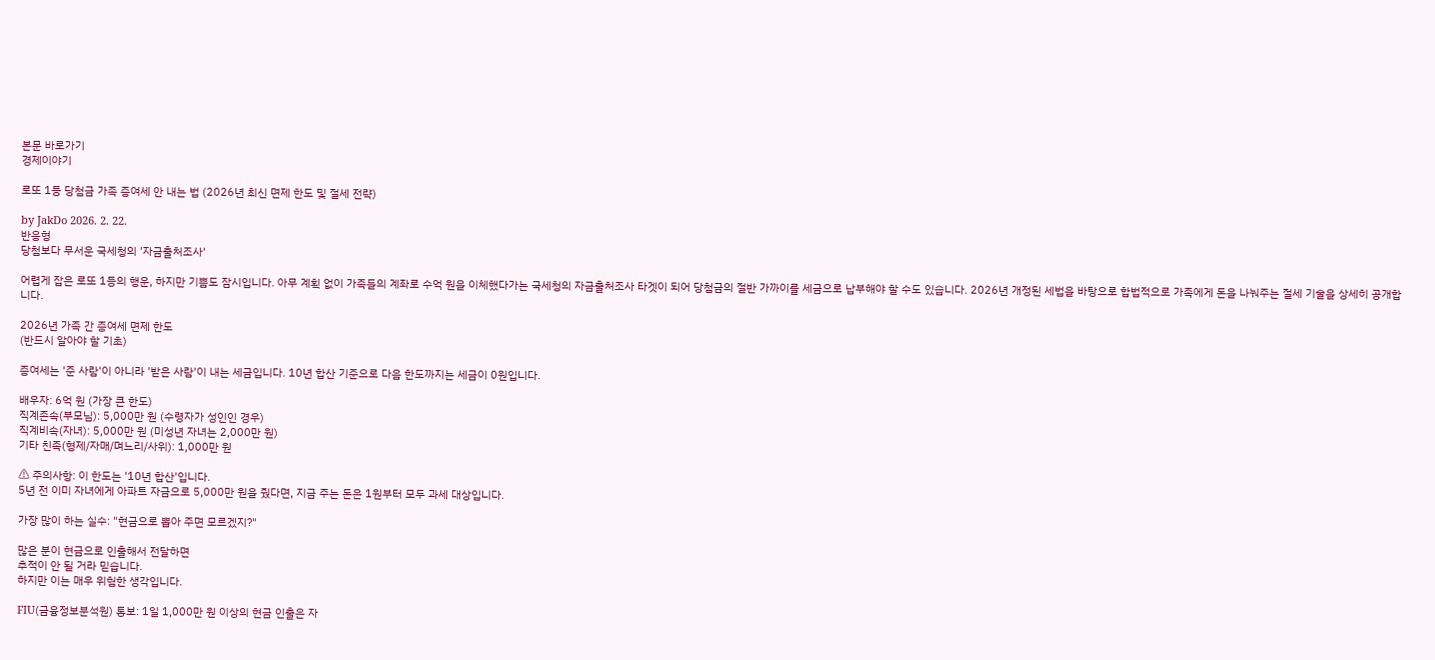본문 바로가기
경제이야기

로또 1등 당첨금 가족 증여세 안 내는 법 (2026년 최신 면제 한도 및 절세 전략)

by JakDo 2026. 2. 22.
반응형
당첨보다 무서운 국세청의 '자금출처조사'

어렵게 잡은 로또 1등의 행운, 하지만 기쁨도 잠시입니다. 아무 계획 없이 가족들의 계좌로 수억 원을 이체했다가는 국세청의 자금출처조사 타겟이 되어 당첨금의 절반 가까이를 세금으로 납부해야 할 수도 있습니다. 2026년 개정된 세법을 바탕으로 합법적으로 가족에게 돈을 나눠주는 절세 기술을 상세히 공개합니다.

2026년 가족 간 증여세 면제 한도
(반드시 알아야 할 기초)

증여세는 '준 사람'이 아니라 '받은 사람'이 내는 세금입니다. 10년 합산 기준으로 다음 한도까지는 세금이 0원입니다.

배우자: 6억 원 (가장 큰 한도)
직계존속(부모님): 5,000만 원 (수령자가 성인인 경우)
직계비속(자녀): 5,000만 원 (미성년 자녀는 2,000만 원)
기타 친족(형제/자매/며느리/사위): 1,000만 원

⚠ 주의사항: 이 한도는 '10년 합산'입니다.
5년 전 이미 자녀에게 아파트 자금으로 5,000만 원을 줬다면, 지금 주는 돈은 1원부터 모두 과세 대상입니다.

가장 많이 하는 실수: "현금으로 뽑아 주면 모르겠지?"

많은 분이 현금으로 인출해서 전달하면
추적이 안 될 거라 믿습니다.
하지만 이는 매우 위험한 생각입니다.

FIU(금융정보분석원) 통보: 1일 1,000만 원 이상의 현금 인출은 자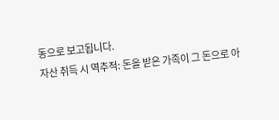동으로 보고됩니다.
자산 취득 시 역추적: 돈을 받은 가족이 그 돈으로 아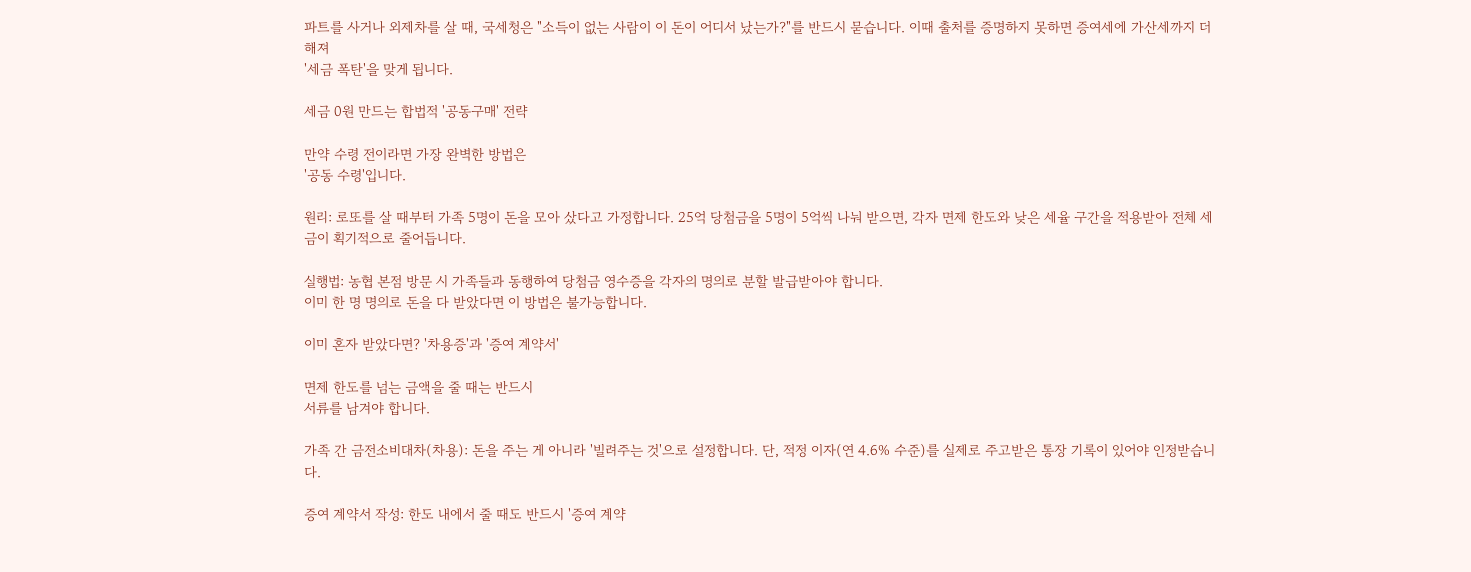파트를 사거나 외제차를 살 때, 국세청은 "소득이 없는 사람이 이 돈이 어디서 났는가?"를 반드시 묻습니다. 이때 출처를 증명하지 못하면 증여세에 가산세까지 더해져
'세금 폭탄'을 맞게 됩니다.

세금 0원 만드는 합법적 '공동구매' 전략

만약 수령 전이라면 가장 완벽한 방법은
'공동 수령'입니다.

원리: 로또를 살 때부터 가족 5명이 돈을 모아 샀다고 가정합니다. 25억 당첨금을 5명이 5억씩 나눠 받으면, 각자 면제 한도와 낮은 세율 구간을 적용받아 전체 세금이 획기적으로 줄어듭니다.

실행법: 농협 본점 방문 시 가족들과 동행하여 당첨금 영수증을 각자의 명의로 분할 발급받아야 합니다.
이미 한 명 명의로 돈을 다 받았다면 이 방법은 불가능합니다.

이미 혼자 받았다면? '차용증'과 '증여 계약서'

면제 한도를 넘는 금액을 줄 때는 반드시
서류를 남겨야 합니다.

가족 간 금전소비대차(차용): 돈을 주는 게 아니라 '빌려주는 것'으로 설정합니다. 단, 적정 이자(연 4.6% 수준)를 실제로 주고받은 통장 기록이 있어야 인정받습니다.

증여 계약서 작성: 한도 내에서 줄 때도 반드시 '증여 계약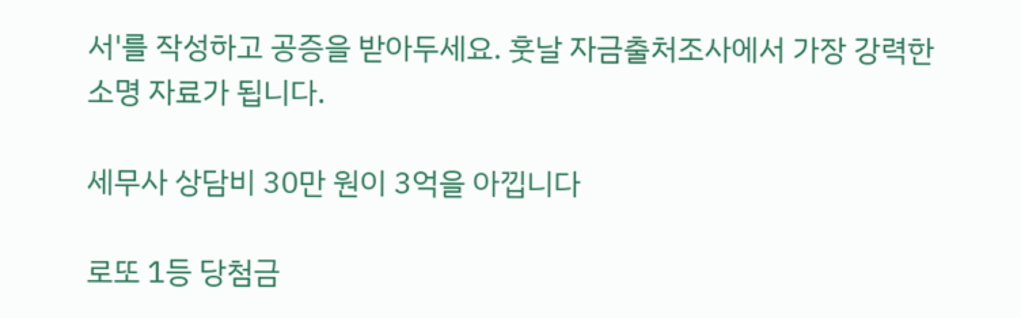서'를 작성하고 공증을 받아두세요. 훗날 자금출처조사에서 가장 강력한 소명 자료가 됩니다.

세무사 상담비 30만 원이 3억을 아낍니다

로또 1등 당첨금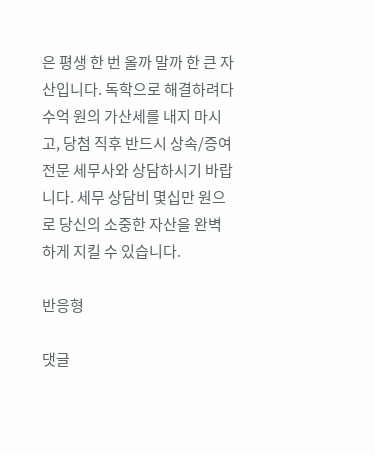은 평생 한 번 올까 말까 한 큰 자산입니다. 독학으로 해결하려다 수억 원의 가산세를 내지 마시고, 당첨 직후 반드시 상속/증여 전문 세무사와 상담하시기 바랍니다. 세무 상담비 몇십만 원으로 당신의 소중한 자산을 완벽하게 지킬 수 있습니다.

반응형

댓글